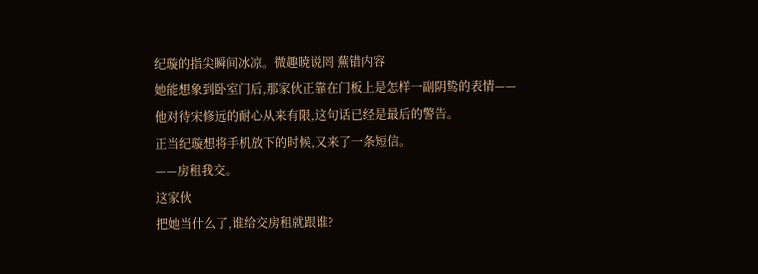纪璇的指尖瞬间冰凉。微趣暁说罔 蕪错内容
她能想象到卧室门后,那家伙正靠在门板上是怎样一副阴鸷的表情——
他对待宋修远的耐心从来有限,这句话已经是最后的警告。
正当纪璇想将手机放下的时候,又来了一条短信。
——房租我交。
这家伙
把她当什么了,谁给交房租就跟谁?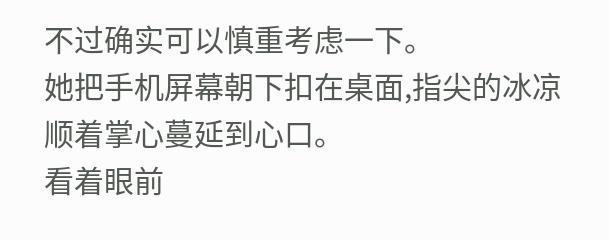不过确实可以慎重考虑一下。
她把手机屏幕朝下扣在桌面,指尖的冰凉顺着掌心蔓延到心口。
看着眼前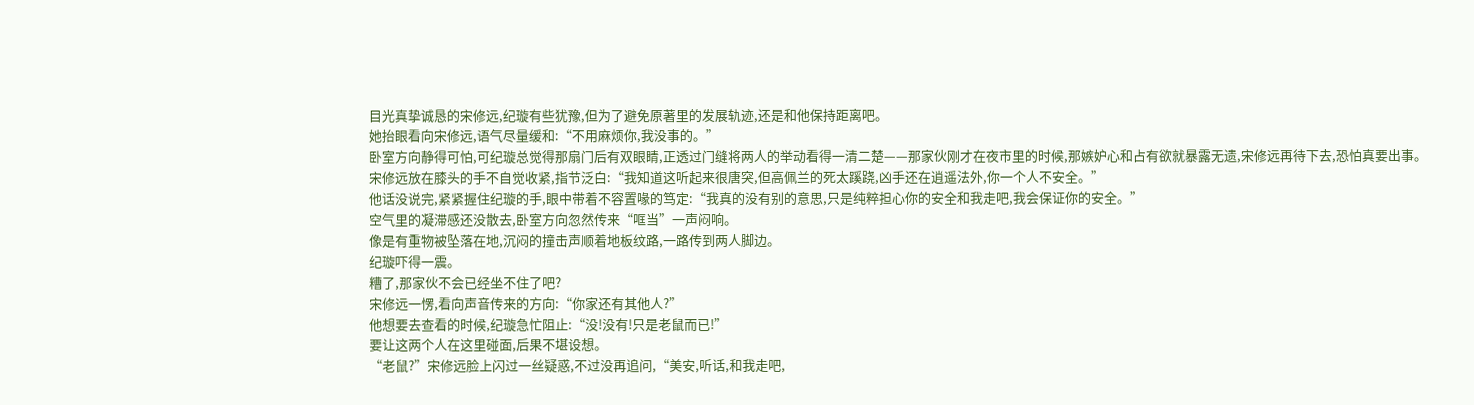目光真挚诚恳的宋修远,纪璇有些犹豫,但为了避免原著里的发展轨迹,还是和他保持距离吧。
她抬眼看向宋修远,语气尽量缓和:“不用麻烦你,我没事的。”
卧室方向静得可怕,可纪璇总觉得那扇门后有双眼睛,正透过门缝将两人的举动看得一清二楚——那家伙刚才在夜市里的时候,那嫉妒心和占有欲就暴露无遗,宋修远再待下去,恐怕真要出事。
宋修远放在膝头的手不自觉收紧,指节泛白:“我知道这听起来很唐突,但高佩兰的死太蹊跷,凶手还在逍遥法外,你一个人不安全。”
他话没说完,紧紧握住纪璇的手,眼中带着不容置喙的笃定:“我真的没有别的意思,只是纯粹担心你的安全和我走吧,我会保证你的安全。”
空气里的凝滞感还没散去,卧室方向忽然传来“哐当”一声闷响。
像是有重物被坠落在地,沉闷的撞击声顺着地板纹路,一路传到两人脚边。
纪璇吓得一震。
糟了,那家伙不会已经坐不住了吧?
宋修远一愣,看向声音传来的方向:“你家还有其他人?”
他想要去查看的时候,纪璇急忙阻止:“没!没有!只是老鼠而已!”
要让这两个人在这里碰面,后果不堪设想。
“老鼠?”宋修远脸上闪过一丝疑惑,不过没再追问,“美安,听话,和我走吧,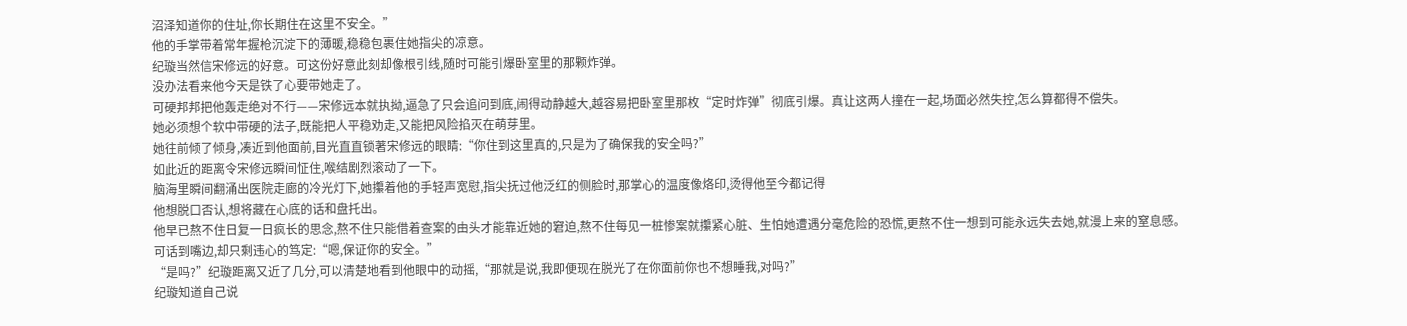沼泽知道你的住址,你长期住在这里不安全。”
他的手掌带着常年握枪沉淀下的薄暖,稳稳包裹住她指尖的凉意。
纪璇当然信宋修远的好意。可这份好意此刻却像根引线,随时可能引爆卧室里的那颗炸弹。
没办法看来他今天是铁了心要带她走了。
可硬邦邦把他轰走绝对不行——宋修远本就执拗,逼急了只会追问到底,闹得动静越大,越容易把卧室里那枚“定时炸弹”彻底引爆。真让这两人撞在一起,场面必然失控,怎么算都得不偿失。
她必须想个软中带硬的法子,既能把人平稳劝走,又能把风险掐灭在萌芽里。
她往前倾了倾身,凑近到他面前,目光直直锁著宋修远的眼睛:“你住到这里真的,只是为了确保我的安全吗?”
如此近的距离令宋修远瞬间怔住,喉结剧烈滚动了一下。
脑海里瞬间翻涌出医院走廊的冷光灯下,她攥着他的手轻声宽慰,指尖抚过他泛红的侧脸时,那掌心的温度像烙印,烫得他至今都记得
他想脱口否认,想将藏在心底的话和盘托出。
他早已熬不住日复一日疯长的思念,熬不住只能借着查案的由头才能靠近她的窘迫,熬不住每见一桩惨案就攥紧心脏、生怕她遭遇分毫危险的恐慌,更熬不住一想到可能永远失去她,就漫上来的窒息感。
可话到嘴边,却只剩违心的笃定:“嗯,保证你的安全。”
“是吗?”纪璇距离又近了几分,可以清楚地看到他眼中的动摇,“那就是说,我即便现在脱光了在你面前你也不想睡我,对吗?”
纪璇知道自己说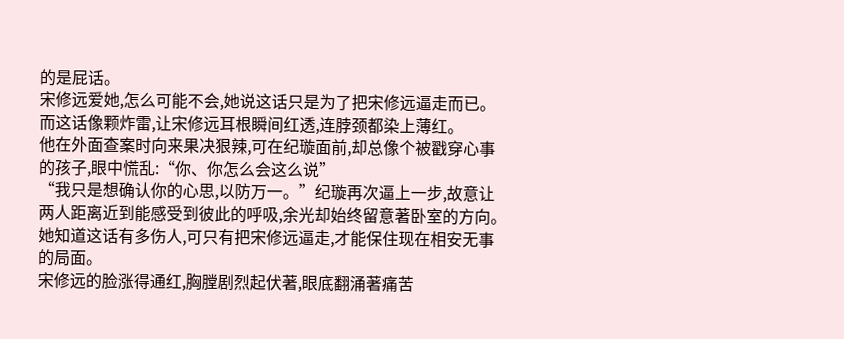的是屁话。
宋修远爱她,怎么可能不会,她说这话只是为了把宋修远逼走而已。
而这话像颗炸雷,让宋修远耳根瞬间红透,连脖颈都染上薄红。
他在外面查案时向来果决狠辣,可在纪璇面前,却总像个被戳穿心事的孩子,眼中慌乱:“你、你怎么会这么说”
“我只是想确认你的心思,以防万一。”纪璇再次逼上一步,故意让两人距离近到能感受到彼此的呼吸,余光却始终留意著卧室的方向。她知道这话有多伤人,可只有把宋修远逼走,才能保住现在相安无事的局面。
宋修远的脸涨得通红,胸膛剧烈起伏著,眼底翻涌著痛苦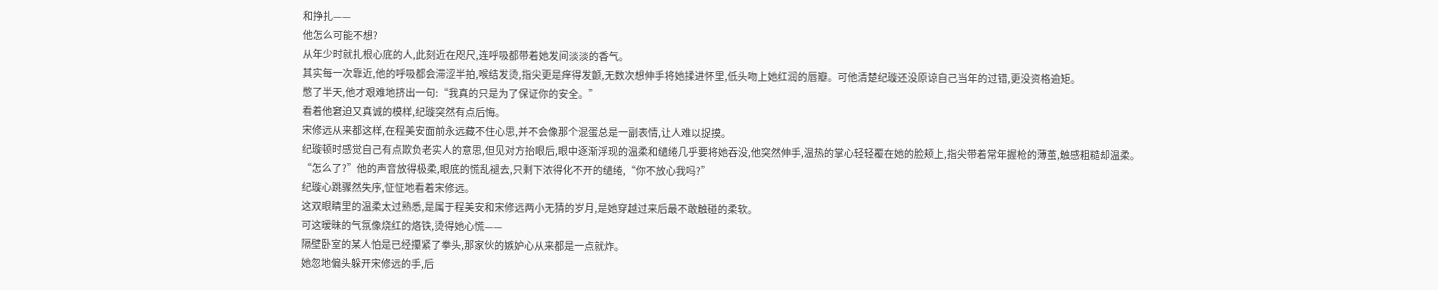和挣扎——
他怎么可能不想?
从年少时就扎根心底的人,此刻近在咫尺,连呼吸都带着她发间淡淡的香气。
其实每一次靠近,他的呼吸都会滞涩半拍,喉结发烫,指尖更是痒得发颤,无数次想伸手将她揉进怀里,低头吻上她红润的唇瓣。可他清楚纪璇还没原谅自己当年的过错,更没资格逾矩。
憋了半天,他才艰难地挤出一句:“我真的只是为了保证你的安全。”
看着他窘迫又真诚的模样,纪璇突然有点后悔。
宋修远从来都这样,在程美安面前永远藏不住心思,并不会像那个混蛋总是一副表情,让人难以捉摸。
纪璇顿时感觉自己有点欺负老实人的意思,但见对方抬眼后,眼中逐渐浮现的温柔和缱绻几乎要将她吞没,他突然伸手,温热的掌心轻轻覆在她的脸颊上,指尖带着常年握枪的薄茧,触感粗糙却温柔。
“怎么了?”他的声音放得极柔,眼底的慌乱褪去,只剩下浓得化不开的缱绻,“你不放心我吗?”
纪璇心跳骤然失序,怔怔地看着宋修远。
这双眼睛里的温柔太过熟悉,是属于程美安和宋修远两小无猜的岁月,是她穿越过来后最不敢触碰的柔软。
可这暧昧的气氛像烧红的烙铁,烫得她心慌——
隔壁卧室的某人怕是已经攥紧了拳头,那家伙的嫉妒心从来都是一点就炸。
她忽地偏头躲开宋修远的手,后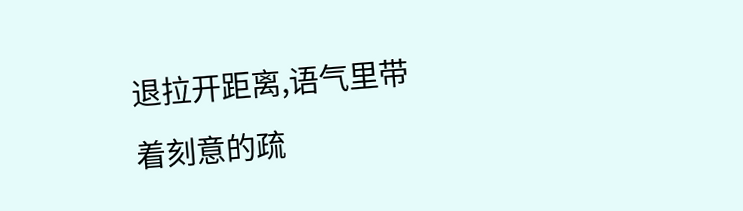退拉开距离,语气里带着刻意的疏